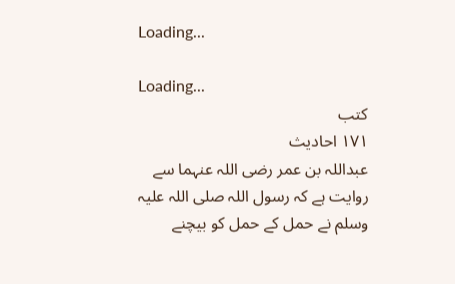Loading...

Loading...
کتب
۱۷۱ احادیث
عبداللہ بن عمر رضی اللہ عنہما سے روایت ہے کہ رسول اللہ صلی اللہ علیہ وسلم نے حمل کے حمل کو بیچنے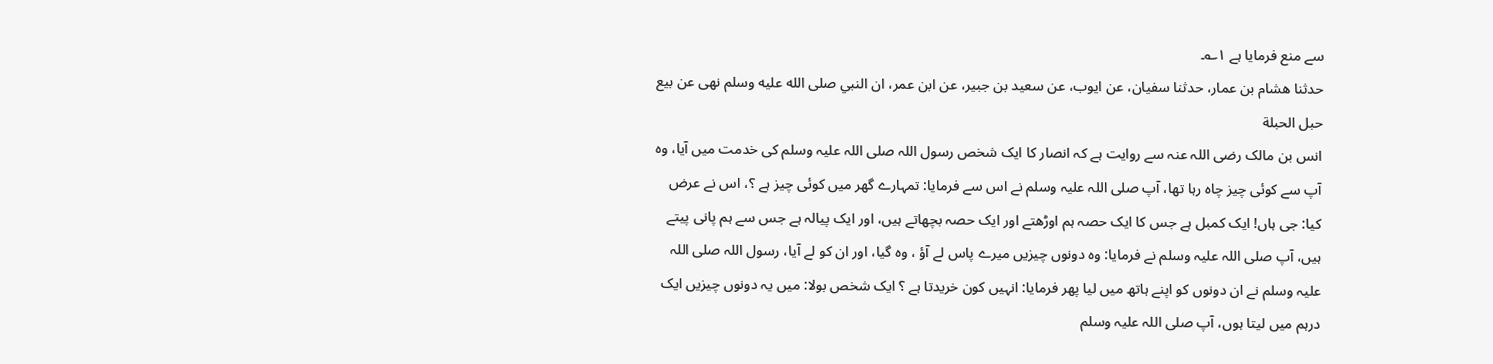سے منع فرمایا ہے ۱؎۔
حدثنا هشام بن عمار، حدثنا سفيان، عن ايوب، عن سعيد بن جبير، عن ابن عمر، ان النبي صلى الله عليه وسلم نهى عن بيع حبل الحبلة
انس بن مالک رضی اللہ عنہ سے روایت ہے کہ انصار کا ایک شخص رسول اللہ صلی اللہ علیہ وسلم کی خدمت میں آیا، وہ آپ سے کوئی چیز چاہ رہا تھا، آپ صلی اللہ علیہ وسلم نے اس سے فرمایا: تمہارے گھر میں کوئی چیز ہے ؟، اس نے عرض کیا: جی ہاں! ایک کمبل ہے جس کا ایک حصہ ہم اوڑھتے اور ایک حصہ بچھاتے ہیں، اور ایک پیالہ ہے جس سے ہم پانی پیتے ہیں، آپ صلی اللہ علیہ وسلم نے فرمایا: وہ دونوں چیزیں میرے پاس لے آؤ ، وہ گیا، اور ان کو لے آیا، رسول اللہ صلی اللہ علیہ وسلم نے ان دونوں کو اپنے ہاتھ میں لیا پھر فرمایا: انہیں کون خریدتا ہے ؟ ایک شخص بولا: میں یہ دونوں چیزیں ایک درہم میں لیتا ہوں، آپ صلی اللہ علیہ وسلم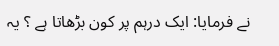نے فرمایا: ایک درہم پر کون بڑھاتا ہے ؟ یہ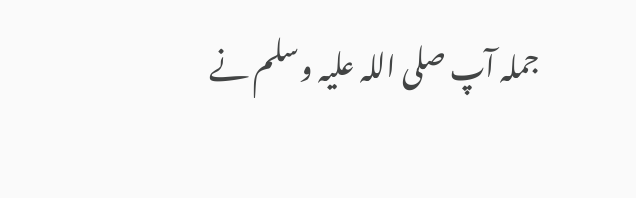جملہ آپ صلی اللہ علیہ وسلم نے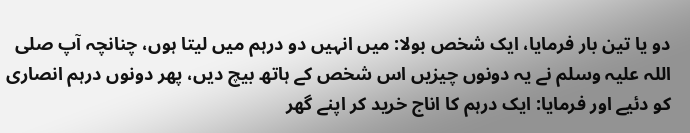دو یا تین بار فرمایا، ایک شخص بولا: میں انہیں دو درہم میں لیتا ہوں، چنانچہ آپ صلی اللہ علیہ وسلم نے یہ دونوں چیزیں اس شخص کے ہاتھ بیچ دیں، پھر دونوں درہم انصاری کو دئیے اور فرمایا: ایک درہم کا اناج خرید کر اپنے گھر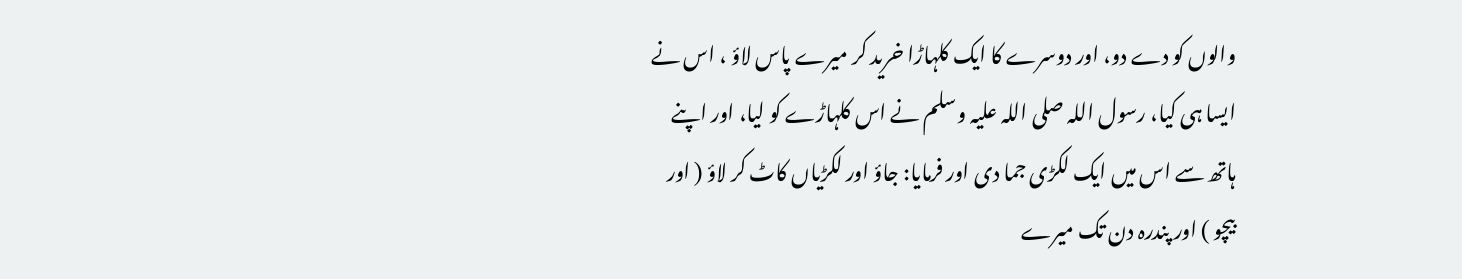والوں کو دے دو، اور دوسرے کا ایک کلہاڑا خرید کر میرے پاس لاؤ ، اس نے ایسا ہی کیا، رسول اللہ صلی اللہ علیہ وسلم نے اس کلہاڑے کو لیا، اور اپنے ہاتھ سے اس میں ایک لکڑی جما دی اور فرمایا: جاؤ اور لکڑیاں کاٹ کر لاؤ ( اور بیچو ) اور پندرہ دن تک میرے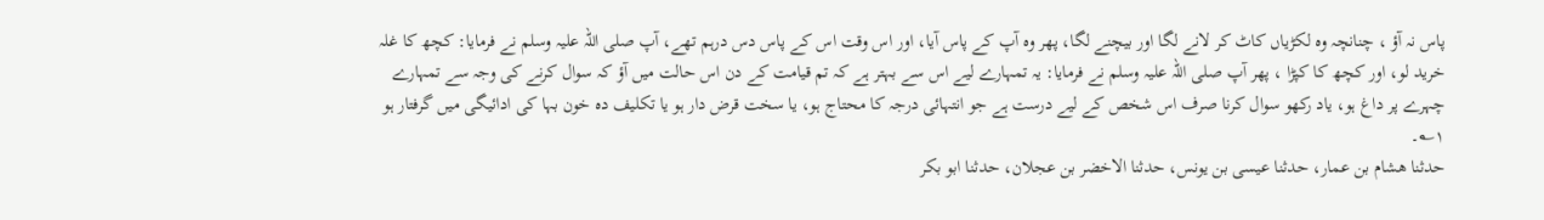پاس نہ آؤ ، چنانچہ وہ لکڑیاں کاٹ کر لانے لگا اور بیچنے لگا، پھر وہ آپ کے پاس آیا، اور اس وقت اس کے پاس دس درہم تھے، آپ صلی اللہ علیہ وسلم نے فرمایا: کچھ کا غلہ خرید لو، اور کچھ کا کپڑا ، پھر آپ صلی اللہ علیہ وسلم نے فرمایا: یہ تمہارے لیے اس سے بہتر ہے کہ تم قیامت کے دن اس حالت میں آؤ کہ سوال کرنے کی وجہ سے تمہارے چہرے پر داغ ہو، یاد رکھو سوال کرنا صرف اس شخص کے لیے درست ہے جو انتہائی درجہ کا محتاج ہو، یا سخت قرض دار ہو یا تکلیف دہ خون بہا کی ادائیگی میں گرفتار ہو ۱؎۔
حدثنا هشام بن عمار، حدثنا عيسى بن يونس، حدثنا الاخضر بن عجلان، حدثنا ابو بكر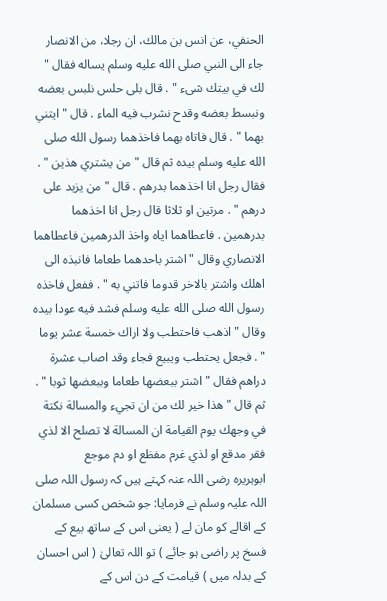الحنفي، عن انس بن مالك، ان رجلا، من الانصار جاء الى النبي صلى الله عليه وسلم يساله فقال " لك في بيتك شىء " . قال بلى حلس نلبس بعضه ونبسط بعضه وقدح نشرب فيه الماء . قال " ايتني بهما " . قال فاتاه بهما فاخذهما رسول الله صلى الله عليه وسلم بيده ثم قال " من يشتري هذين " . فقال رجل انا اخذهما بدرهم . قال " من يزيد على درهم " . مرتين او ثلاثا قال رجل انا اخذهما بدرهمين . فاعطاهما اياه واخذ الدرهمين فاعطاهما الانصاري وقال " اشتر باحدهما طعاما فانبذه الى اهلك واشتر بالاخر قدوما فاتني به " . ففعل فاخذه رسول الله صلى الله عليه وسلم فشد فيه عودا بيده وقال " اذهب فاحتطب ولا اراك خمسة عشر يوما " . فجعل يحتطب ويبيع فجاء وقد اصاب عشرة دراهم فقال " اشتر ببعضها طعاما وببعضها ثوبا " . ثم قال " هذا خير لك من ان تجيء والمسالة نكتة في وجهك يوم القيامة ان المسالة لا تصلح الا لذي فقر مدقع او لذي غرم مفظع او دم موجع
ابوہریرہ رضی اللہ عنہ کہتے ہیں کہ رسول اللہ صلی اللہ علیہ وسلم نے فرمایا: جو شخص کسی مسلمان کے اقالے کو مان لے ( یعنی اس کے ساتھ بیع کے فسخ پر راضی ہو جائے ) تو اللہ تعالیٰ ( اس احسان کے بدلہ میں ) قیامت کے دن اس کے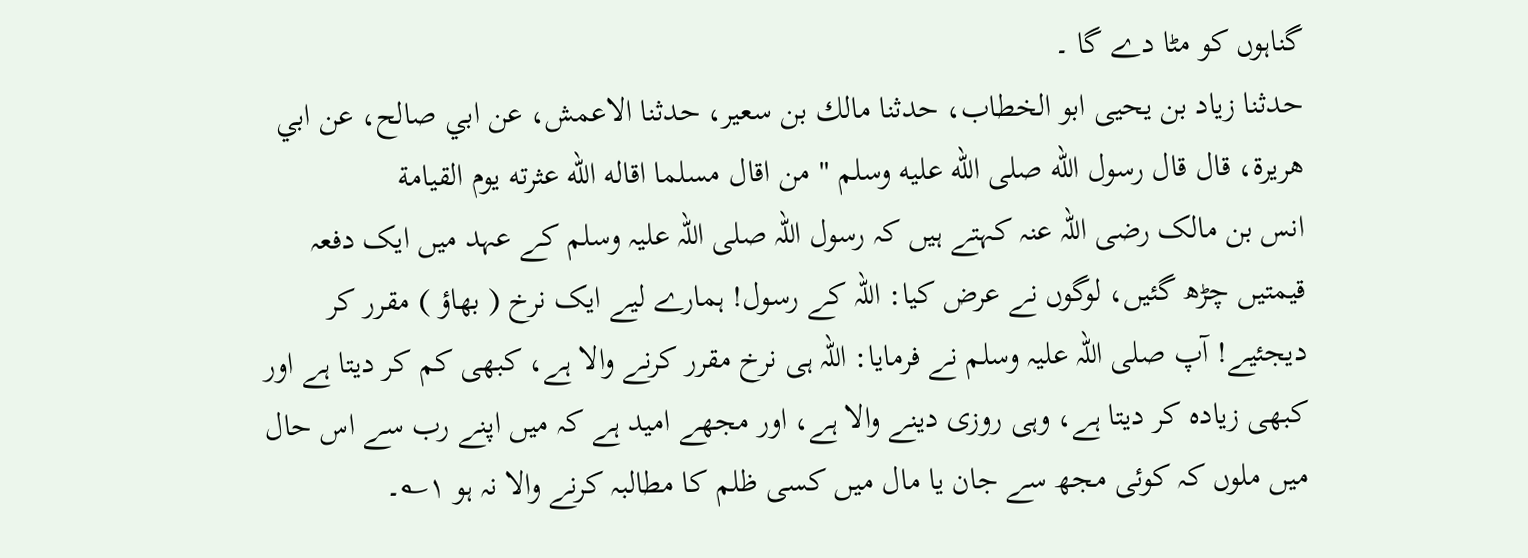گناہوں کو مٹا دے گا ۔
حدثنا زياد بن يحيى ابو الخطاب، حدثنا مالك بن سعير، حدثنا الاعمش، عن ابي صالح، عن ابي هريرة، قال قال رسول الله صلى الله عليه وسلم " من اقال مسلما اقاله الله عثرته يوم القيامة
انس بن مالک رضی اللہ عنہ کہتے ہیں کہ رسول اللہ صلی اللہ علیہ وسلم کے عہد میں ایک دفعہ قیمتیں چڑھ گئیں، لوگوں نے عرض کیا: اللہ کے رسول! ہمارے لیے ایک نرخ ( بھاؤ ) مقرر کر دیجئیے! آپ صلی اللہ علیہ وسلم نے فرمایا: اللہ ہی نرخ مقرر کرنے والا ہے، کبھی کم کر دیتا ہے اور کبھی زیادہ کر دیتا ہے، وہی روزی دینے والا ہے، اور مجھے امید ہے کہ میں اپنے رب سے اس حال میں ملوں کہ کوئی مجھ سے جان یا مال میں کسی ظلم کا مطالبہ کرنے والا نہ ہو ۱؎۔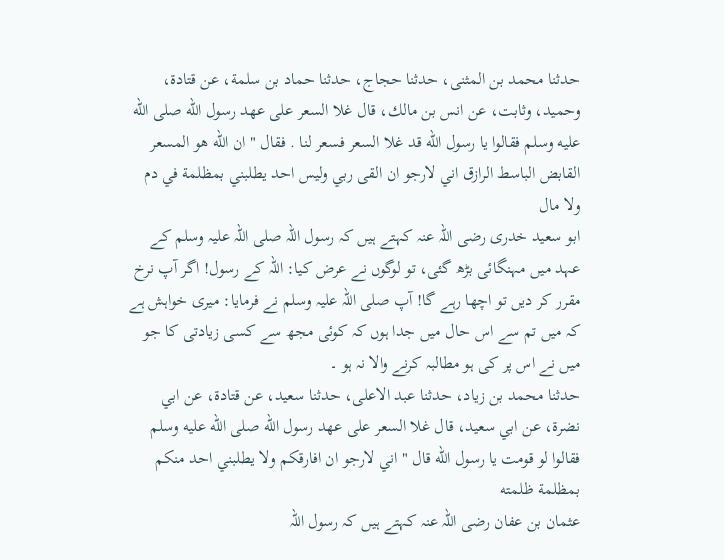حدثنا محمد بن المثنى، حدثنا حجاج، حدثنا حماد بن سلمة، عن قتادة، وحميد، وثابت، عن انس بن مالك، قال غلا السعر على عهد رسول الله صلى الله عليه وسلم فقالوا يا رسول الله قد غلا السعر فسعر لنا . فقال " ان الله هو المسعر القابض الباسط الرازق اني لارجو ان القى ربي وليس احد يطلبني بمظلمة في دم ولا مال
ابو سعید خدری رضی اللہ عنہ کہتے ہیں کہ رسول اللہ صلی اللہ علیہ وسلم کے عہد میں مہنگائی بڑھ گئی، تو لوگوں نے عرض کیا: اللہ کے رسول! اگر آپ نرخ مقرر کر دیں تو اچھا رہے گا! آپ صلی اللہ علیہ وسلم نے فرمایا: میری خواہش ہے کہ میں تم سے اس حال میں جدا ہوں کہ کوئی مجھ سے کسی زیادتی کا جو میں نے اس پر کی ہو مطالبہ کرنے والا نہ ہو ۔
حدثنا محمد بن زياد، حدثنا عبد الاعلى، حدثنا سعيد، عن قتادة، عن ابي نضرة، عن ابي سعيد، قال غلا السعر على عهد رسول الله صلى الله عليه وسلم فقالوا لو قومت يا رسول الله قال " اني لارجو ان افارقكم ولا يطلبني احد منكم بمظلمة ظلمته
عثمان بن عفان رضی اللہ عنہ کہتے ہیں کہ رسول اللہ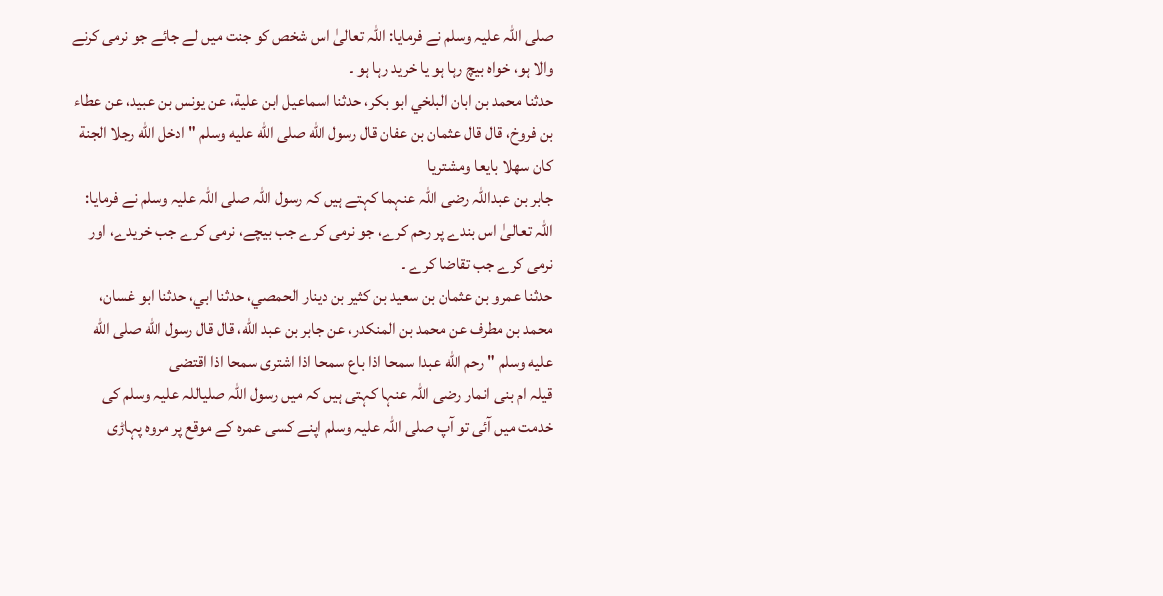صلی اللہ علیہ وسلم نے فرمایا: اللہ تعالیٰ اس شخص کو جنت میں لے جائے جو نرمی کرنے والا ہو، خواہ بیچ رہا ہو یا خرید رہا ہو ۔
حدثنا محمد بن ابان البلخي ابو بكر، حدثنا اسماعيل ابن علية، عن يونس بن عبيد، عن عطاء بن فروخ، قال قال عثمان بن عفان قال رسول الله صلى الله عليه وسلم " ادخل الله رجلا الجنة كان سهلا بايعا ومشتريا
جابر بن عبداللہ رضی اللہ عنہما کہتے ہیں کہ رسول اللہ صلی اللہ علیہ وسلم نے فرمایا: اللہ تعالیٰ اس بندے پر رحم کرے، جو نرمی کرے جب بیچے، نرمی کرے جب خریدے، اور نرمی کرے جب تقاضا کرے ۔
حدثنا عمرو بن عثمان بن سعيد بن كثير بن دينار الحمصي، حدثنا ابي، حدثنا ابو غسان، محمد بن مطرف عن محمد بن المنكدر، عن جابر بن عبد الله، قال قال رسول الله صلى الله عليه وسلم " رحم الله عبدا سمحا اذا باع سمحا اذا اشترى سمحا اذا اقتضى
قیلہ ام بنی انمار رضی اللہ عنہا کہتی ہیں کہ میں رسول اللہ صلیاللہ علیہ وسلم کی خدمت میں آئی تو آپ صلی اللہ علیہ وسلم اپنے کسی عمرہ کے موقع پر مروہ پہاڑی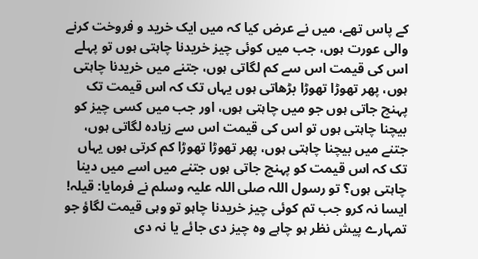کے پاس تھے، میں نے عرض کیا کہ میں ایک خرید و فروخت کرنے والی عورت ہوں، جب میں کوئی چیز خریدنا چاہتی ہوں تو پہلے اس کی قیمت اس سے کم لگاتی ہوں، جتنے میں خریدنا چاہتی ہوں، پھر تھوڑا تھوڑا بڑھاتی ہوں یہاں تک کہ اس قیمت تک پہنچ جاتی ہوں جو میں چاہتی ہوں، اور جب میں کسی چیز کو بیچنا چاہتی ہوں تو اس کی قیمت اس سے زیادہ لگاتی ہوں، جتنے میں بیچنا چاہتی ہوں، پھر تھوڑا تھوڑا کم کرتی ہوں یہاں تک کہ اس قیمت کو پہنچ جاتی ہوں جتنے میں اسے میں دینا چاہتی ہوں؟ تو رسول اللہ صلی اللہ علیہ وسلم نے فرمایا: قیلہ! ایسا نہ کرو جب تم کوئی چیز خریدنا چاہو تو وہی قیمت لگاؤ جو تمہارے پیش نظر ہو چاہے وہ چیز دی جائے یا نہ دی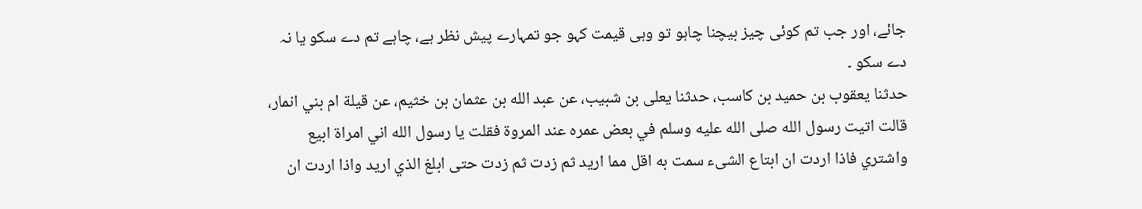جائے، اور جب تم کوئی چیز بیچنا چاہو تو وہی قیمت کہو جو تمہارے پیش نظر ہے، چاہے تم دے سکو یا نہ دے سکو ۔
حدثنا يعقوب بن حميد بن كاسب، حدثنا يعلى بن شبيب، عن عبد الله بن عثمان بن خثيم، عن قيلة ام بني انمار، قالت اتيت رسول الله صلى الله عليه وسلم في بعض عمره عند المروة فقلت يا رسول الله اني امراة ابيع واشتري فاذا اردت ان ابتاع الشىء سمت به اقل مما اريد ثم زدت ثم زدت حتى ابلغ الذي اريد واذا اردت ان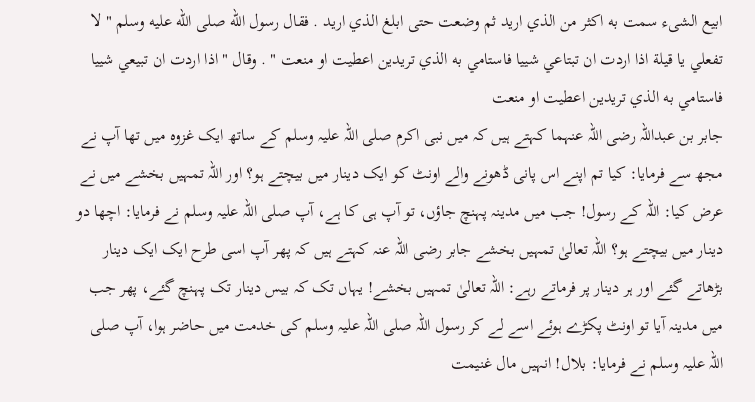ابيع الشىء سمت به اكثر من الذي اريد ثم وضعت حتى ابلغ الذي اريد . فقال رسول الله صلى الله عليه وسلم " لا تفعلي يا قيلة اذا اردت ان تبتاعي شييا فاستامي به الذي تريدين اعطيت او منعت " . وقال " اذا اردت ان تبيعي شييا فاستامي به الذي تريدين اعطيت او منعت
جابر بن عبداللہ رضی اللہ عنہما کہتے ہیں کہ میں نبی اکرم صلی اللہ علیہ وسلم کے ساتھ ایک غزوہ میں تھا آپ نے مجھ سے فرمایا: کیا تم اپنے اس پانی ڈھونے والے اونٹ کو ایک دینار میں بیچتے ہو؟ اور اللہ تمہیں بخشے میں نے عرض کیا: اللہ کے رسول! جب میں مدینہ پہنچ جاؤں، تو آپ ہی کا ہے، آپ صلی اللہ علیہ وسلم نے فرمایا: اچھا دو دینار میں بیچتے ہو؟ اللہ تعالیٰ تمہیں بخشے جابر رضی اللہ عنہ کہتے ہیں کہ پھر آپ اسی طرح ایک ایک دینار بڑھاتے گئے اور ہر دینار پر فرماتے رہے: اللہ تعالیٰ تمہیں بخشے! یہاں تک کہ بیس دینار تک پہنچ گئے، پھر جب میں مدینہ آیا تو اونٹ پکڑے ہوئے اسے لے کر رسول اللہ صلی اللہ علیہ وسلم کی خدمت میں حاضر ہوا، آپ صلی اللہ علیہ وسلم نے فرمایا: بلال! انہیں مال غنیمت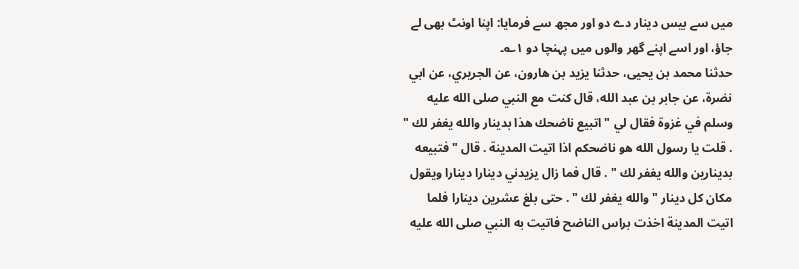میں سے بیس دینار دے دو اور مجھ سے فرمایا: اپنا اونٹ بھی لے جاؤ، اور اسے اپنے گھر والوں میں پہنچا دو ۱؎۔
حدثنا محمد بن يحيى، حدثنا يزيد بن هارون، عن الجريري، عن ابي نضرة، عن جابر بن عبد الله، قال كنت مع النبي صلى الله عليه وسلم في غزوة فقال لي " اتبيع ناضحك هذا بدينار والله يغفر لك " . قلت يا رسول الله هو ناضحكم اذا اتيت المدينة . قال " فتبيعه بدينارين والله يغفر لك " . قال فما زال يزيدني دينارا دينارا ويقول مكان كل دينار " والله يغفر لك " . حتى بلغ عشرين دينارا فلما اتيت المدينة اخذت براس الناضح فاتيت به النبي صلى الله عليه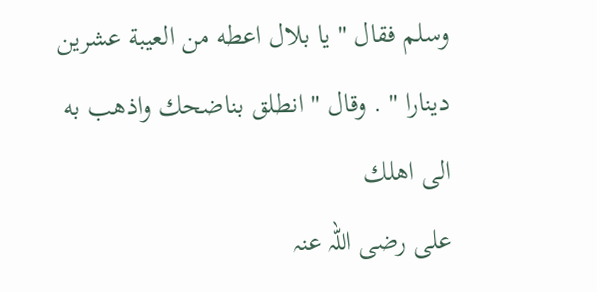وسلم فقال " يا بلال اعطه من العيبة عشرين دينارا " . وقال " انطلق بناضحك واذهب به الى اهلك
علی رضی اللہ عنہ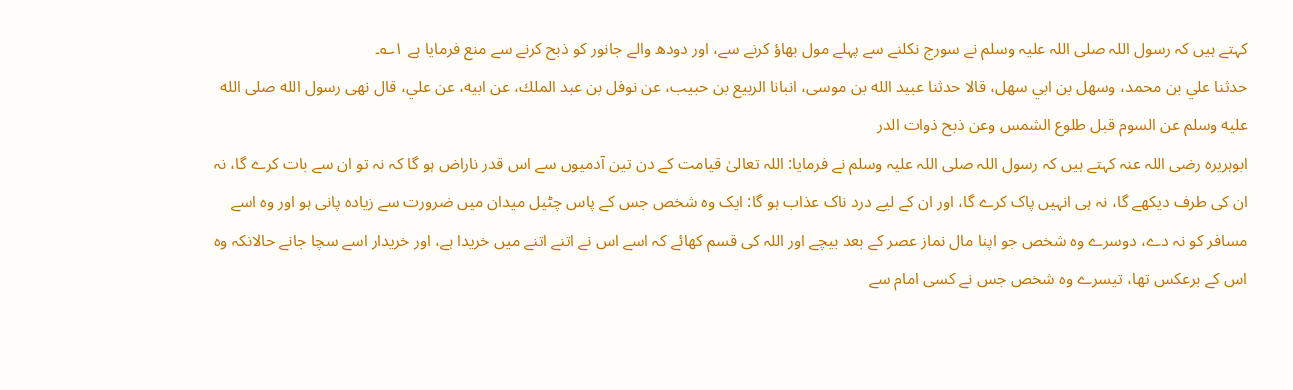کہتے ہیں کہ رسول اللہ صلی اللہ علیہ وسلم نے سورج نکلنے سے پہلے مول بھاؤ کرنے سے، اور دودھ والے جانور کو ذبح کرنے سے منع فرمایا ہے ۱؎۔
حدثنا علي بن محمد، وسهل بن ابي سهل، قالا حدثنا عبيد الله بن موسى، انبانا الربيع بن حبيب، عن نوفل بن عبد الملك، عن ابيه، عن علي، قال نهى رسول الله صلى الله عليه وسلم عن السوم قبل طلوع الشمس وعن ذبح ذوات الدر
ابوہریرہ رضی اللہ عنہ کہتے ہیں کہ رسول اللہ صلی اللہ علیہ وسلم نے فرمایا: اللہ تعالیٰ قیامت کے دن تین آدمیوں سے اس قدر ناراض ہو گا کہ نہ تو ان سے بات کرے گا، نہ ان کی طرف دیکھے گا، نہ ہی انہیں پاک کرے گا، اور ان کے لیے درد ناک عذاب ہو گا: ایک وہ شخص جس کے پاس چٹیل میدان میں ضرورت سے زیادہ پانی ہو اور وہ اسے مسافر کو نہ دے، دوسرے وہ شخص جو اپنا مال نماز عصر کے بعد بیچے اور اللہ کی قسم کھائے کہ اسے اس نے اتنے اتنے میں خریدا ہے، اور خریدار اسے سچا جانے حالانکہ وہ اس کے برعکس تھا، تیسرے وہ شخص جس نے کسی امام سے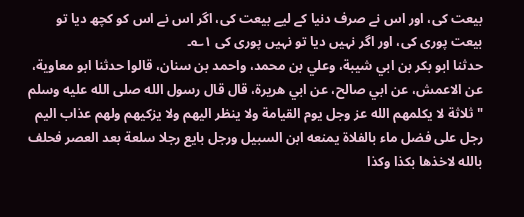بیعت کی، اور اس نے صرف دنیا کے لیے بیعت کی، اگر اس نے اس کو کچھ دیا تو بیعت پوری کی، اور اگر نہیں دیا تو نہیں پوری کی ۱؎۔
حدثنا ابو بكر بن ابي شيبة، وعلي بن محمد، واحمد بن سنان، قالوا حدثنا ابو معاوية، عن الاعمش، عن ابي صالح، عن ابي هريرة، قال قال رسول الله صلى الله عليه وسلم " ثلاثة لا يكلمهم الله عز وجل يوم القيامة ولا ينظر اليهم ولا يزكيهم ولهم عذاب اليم رجل على فضل ماء بالفلاة يمنعه ابن السبيل ورجل بايع رجلا سلعة بعد العصر فحلف بالله لاخذها بكذا وكذا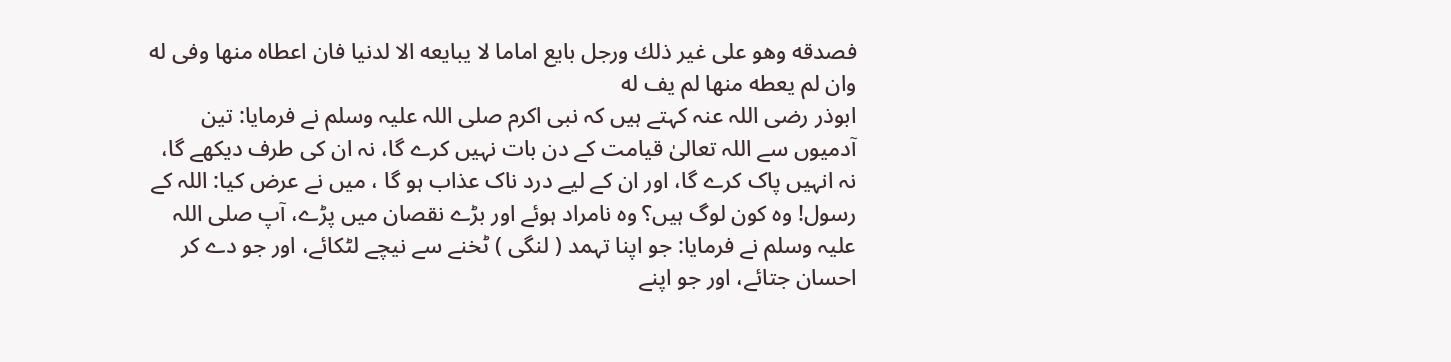فصدقه وهو على غير ذلك ورجل بايع اماما لا يبايعه الا لدنيا فان اعطاه منها وفى له وان لم يعطه منها لم يف له
ابوذر رضی اللہ عنہ کہتے ہیں کہ نبی اکرم صلی اللہ علیہ وسلم نے فرمایا: تین آدمیوں سے اللہ تعالیٰ قیامت کے دن بات نہیں کرے گا، نہ ان کی طرف دیکھے گا، نہ انہیں پاک کرے گا، اور ان کے لیے درد ناک عذاب ہو گا ، میں نے عرض کیا: اللہ کے رسول! وہ کون لوگ ہیں؟ وہ نامراد ہوئے اور بڑے نقصان میں پڑے، آپ صلی اللہ علیہ وسلم نے فرمایا: جو اپنا تہمد ( لنگی ) ٹخنے سے نیچے لٹکائے، اور جو دے کر احسان جتائے، اور جو اپنے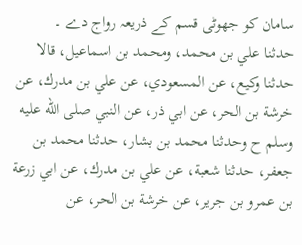سامان کو جھوٹی قسم کے ذریعہ رواج دے ۔
حدثنا علي بن محمد، ومحمد بن اسماعيل، قالا حدثنا وكيع، عن المسعودي، عن علي بن مدرك، عن خرشة بن الحر، عن ابي ذر، عن النبي صلى الله عليه وسلم ح وحدثنا محمد بن بشار، حدثنا محمد بن جعفر، حدثنا شعبة، عن علي بن مدرك، عن ابي زرعة بن عمرو بن جرير، عن خرشة بن الحر، عن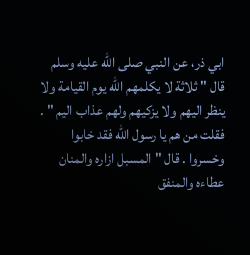ابي ذر، عن النبي صلى الله عليه وسلم قال " ثلاثة لا يكلمهم الله يوم القيامة ولا ينظر اليهم ولا يزكيهم ولهم عذاب اليم " . فقلت من هم يا رسول الله فقد خابوا وخسروا . قال " المسبل ازاره والمنان عطاءه والمنفق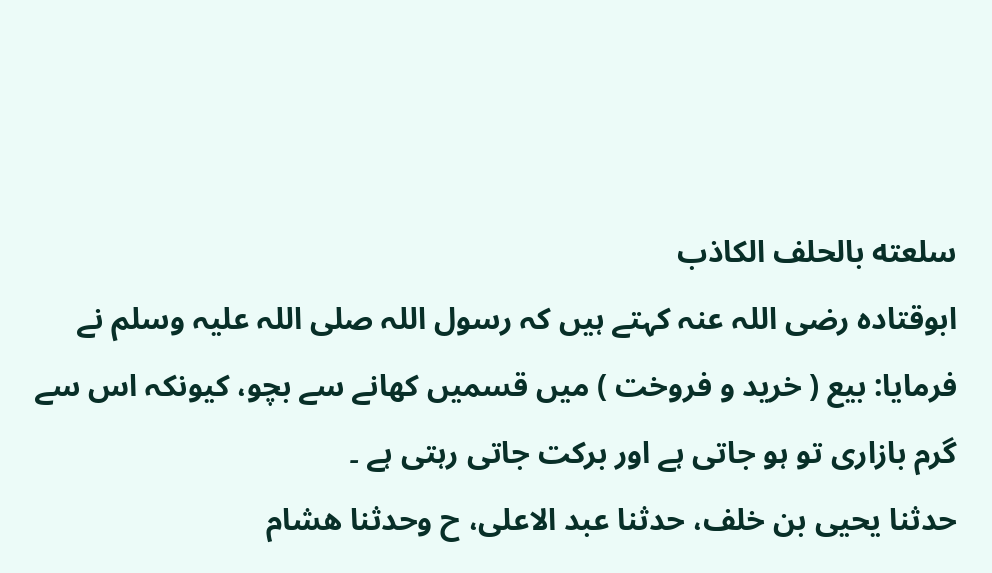سلعته بالحلف الكاذب
ابوقتادہ رضی اللہ عنہ کہتے ہیں کہ رسول اللہ صلی اللہ علیہ وسلم نے فرمایا: بیع ( خرید و فروخت ) میں قسمیں کھانے سے بچو، کیونکہ اس سے گرم بازاری تو ہو جاتی ہے اور برکت جاتی رہتی ہے ۔
حدثنا يحيى بن خلف، حدثنا عبد الاعلى، ح وحدثنا هشام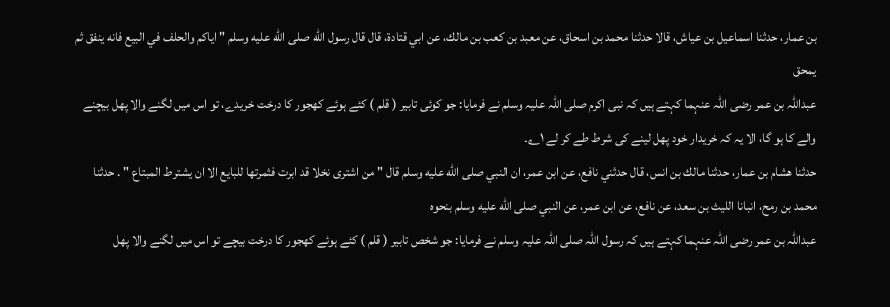بن عمار، حدثنا اسماعيل بن عياش، قالا حدثنا محمد بن اسحاق، عن معبد بن كعب بن مالك، عن ابي قتادة، قال قال رسول الله صلى الله عليه وسلم " اياكم والحلف في البيع فانه ينفق ثم يمحق
عبداللہ بن عمر رضی اللہ عنہما کہتے ہیں کہ نبی اکرم صلی اللہ علیہ وسلم نے فرمایا: جو کوئی تابیر ( قلم ) کئے ہوئے کھجور کا درخت خریدے، تو اس میں لگنے والا پھل بیچنے والے کا ہو گا، الا یہ کہ خریدار خود پھل لینے کی شرط طے کر لے ۱؎۔
حدثنا هشام بن عمار، حدثنا مالك بن انس، قال حدثني نافع، عن ابن عمر، ان النبي صلى الله عليه وسلم قال " من اشترى نخلا قد ابرت فثمرتها للبايع الا ان يشترط المبتاع " . حدثنا محمد بن رمح، انبانا الليث بن سعد، عن نافع، عن ابن عمر، عن النبي صلى الله عليه وسلم بنحوه
عبداللہ بن عمر رضی اللہ عنہما کہتے ہیں کہ رسول اللہ صلی اللہ علیہ وسلم نے فرمایا: جو شخص تابیر ( قلم ) کئے ہوئے کھجور کا درخت بیچے تو اس میں لگنے والا پھل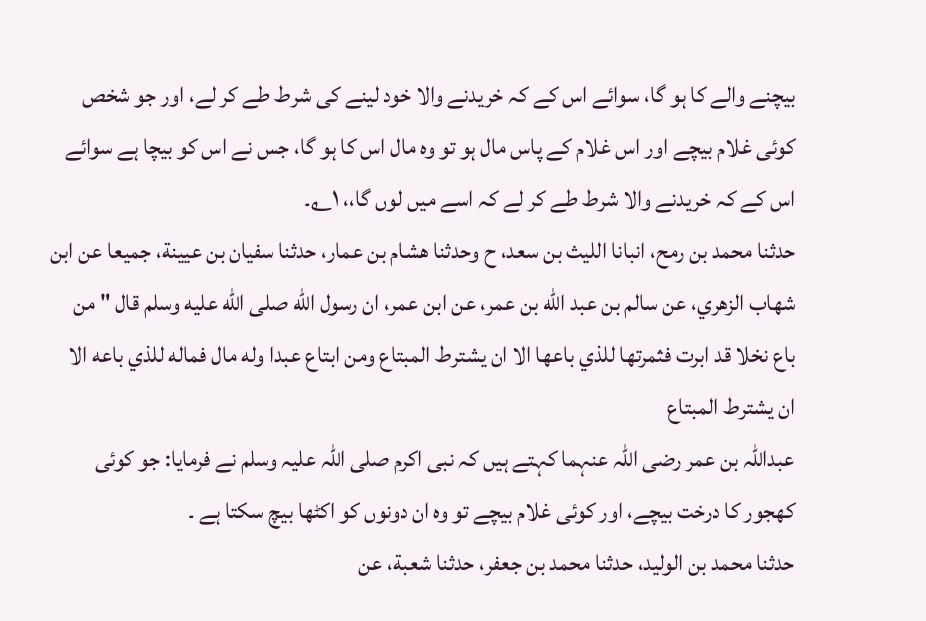بیچنے والے کا ہو گا، سوائے اس کے کہ خریدنے والا خود لینے کی شرط طے کر لے، اور جو شخص کوئی غلام بیچے اور اس غلام کے پاس مال ہو تو وہ مال اس کا ہو گا، جس نے اس کو بیچا ہے سوائے اس کے کہ خریدنے والا شرط طے کر لے کہ اسے میں لوں گا،، ۱؎۔
حدثنا محمد بن رمح، انبانا الليث بن سعد، ح وحدثنا هشام بن عمار، حدثنا سفيان بن عيينة، جميعا عن ابن شهاب الزهري، عن سالم بن عبد الله بن عمر، عن ابن عمر، ان رسول الله صلى الله عليه وسلم قال " من باع نخلا قد ابرت فثمرتها للذي باعها الا ان يشترط المبتاع ومن ابتاع عبدا وله مال فماله للذي باعه الا ان يشترط المبتاع
عبداللہ بن عمر رضی اللہ عنہما کہتے ہیں کہ نبی اکرم صلی اللہ علیہ وسلم نے فرمایا: جو کوئی کھجور کا درخت بیچے، اور کوئی غلام بیچے تو وہ ان دونوں کو اکٹھا بیچ سکتا ہے ۔
حدثنا محمد بن الوليد، حدثنا محمد بن جعفر، حدثنا شعبة، عن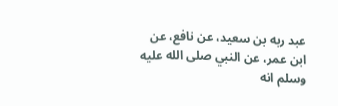عبد ربه بن سعيد، عن نافع، عن ابن عمر، عن النبي صلى الله عليه وسلم انه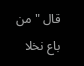قال " من باع نخلا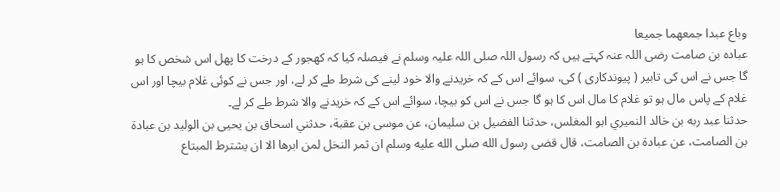وباع عبدا جمعهما جميعا
عبادہ بن صامت رضی اللہ عنہ کہتے ہیں کہ رسول اللہ صلی اللہ علیہ وسلم نے فیصلہ کیا کہ کھجور کے درخت کا پھل اس شخص کا ہو گا جس نے اس کی تابیر ( پیوندکاری ) کی، سوائے اس کے کہ خریدنے والا خود لینے کی شرط طے کر لے، اور جس نے کوئی غلام بیچا اور اس غلام کے پاس مال ہو تو غلام کا مال اس کا ہو گا جس نے اس کو بیچا، سوائے اس کے کہ خریدنے والا شرط طے کر لے۔
حدثنا عبد ربه بن خالد النميري ابو المغلس، حدثنا الفضيل بن سليمان، عن موسى بن عقبة، حدثني اسحاق بن يحيى بن الوليد بن عبادة بن الصامت، عن عبادة بن الصامت، قال قضى رسول الله صلى الله عليه وسلم ان ثمر النخل لمن ابرها الا ان يشترط المبتاع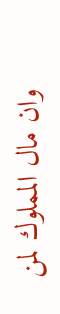وان مال المملوك لمن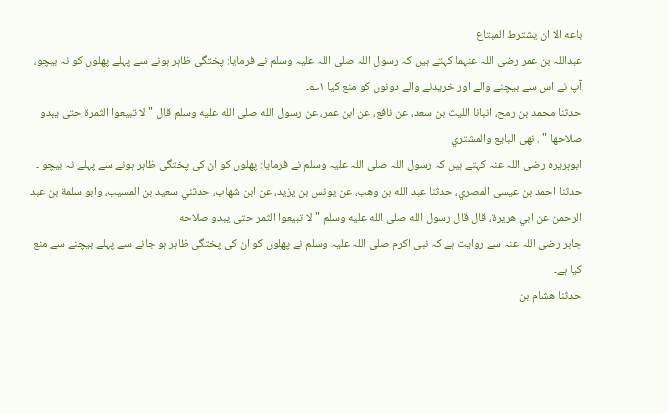باعه الا ان يشترط المبتاع
عبداللہ بن عمر رضی اللہ عنہما کہتے ہیں کہ رسول اللہ صلی اللہ علیہ وسلم نے فرمایا: پختگی ظاہر ہونے سے پہلے پھلوں کو نہ بیچو، آپ نے اس سے بیچنے والے اور خریدنے والے دونوں کو منع کیا ۱؎۔
حدثنا محمد بن رمح، انبانا الليث بن سعد، عن نافع، عن ابن عمر، عن رسول الله صلى الله عليه وسلم قال " لا تبيعوا الثمرة حتى يبدو صلاحها " . نهى البايع والمشتري
ابوہریرہ رضی اللہ عنہ کہتے ہیں کہ رسول اللہ صلی اللہ علیہ وسلم نے فرمایا: پھلوں کو ان کی پختگی ظاہر ہونے سے پہلے نہ بیچو ۔
حدثنا احمد بن عيسى المصري، حدثنا عبد الله بن وهب، عن يونس بن يزيد، عن ابن شهاب، حدثني سعيد بن المسيب، وابو سلمة بن عبد الرحمن عن ابي هريرة، قال قال رسول الله صلى الله عليه وسلم " لا تبيعوا الثمر حتى يبدو صلاحه
جابر رضی اللہ عنہ سے روایت ہے کہ نبی اکرم صلی اللہ علیہ وسلم نے پھلوں کو ان کی پختگی ظاہر ہو جانے سے پہلے بیچنے سے منع کیا ہے۔
حدثنا هشام بن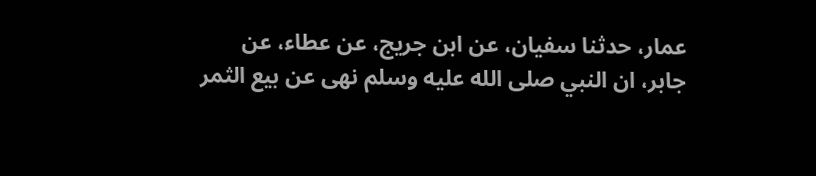عمار، حدثنا سفيان، عن ابن جريج، عن عطاء، عن جابر، ان النبي صلى الله عليه وسلم نهى عن بيع الثمر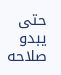حتى يبدو صلاحه